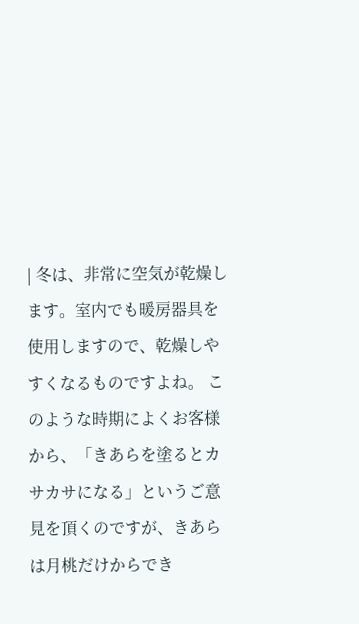| 冬は、非常に空気が乾燥します。室内でも暖房器具を使用しますので、乾燥しやすくなるものですよね。 このような時期によくお客様から、「きあらを塗るとカサカサになる」というご意見を頂くのですが、きあらは月桃だけからでき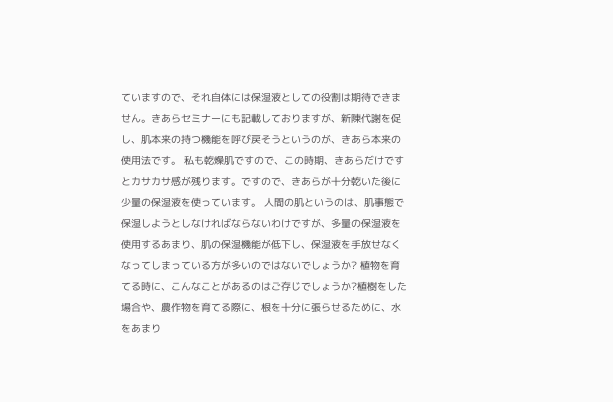ていますので、それ自体には保湿液としての役割は期待できません。きあらセミナーにも記載しておりますが、新陳代謝を促し、肌本来の持つ機能を呼び戻そうというのが、きあら本来の使用法です。 私も乾燥肌ですので、この時期、きあらだけですとカサカサ感が残ります。ですので、きあらが十分乾いた後に少量の保湿液を使っています。 人間の肌というのは、肌事態で保湿しようとしなければならないわけですが、多量の保湿液を使用するあまり、肌の保湿機能が低下し、保湿液を手放せなくなってしまっている方が多いのではないでしょうか? 植物を育てる時に、こんなことがあるのはご存じでしょうか?植樹をした場合や、農作物を育てる際に、根を十分に張らせるために、水をあまり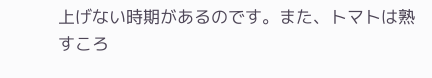上げない時期があるのです。また、トマトは熟すころ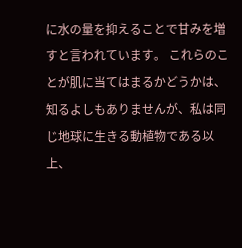に水の量を抑えることで甘みを増すと言われています。 これらのことが肌に当てはまるかどうかは、知るよしもありませんが、私は同じ地球に生きる動植物である以上、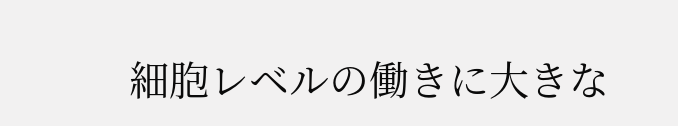細胞レベルの働きに大きな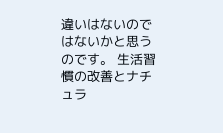違いはないのではないかと思うのです。 生活習慣の改善とナチュラ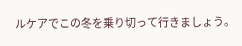ルケアでこの冬を乗り切って行きましょう。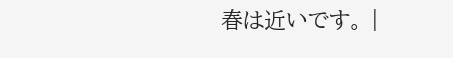春は近いです。 |